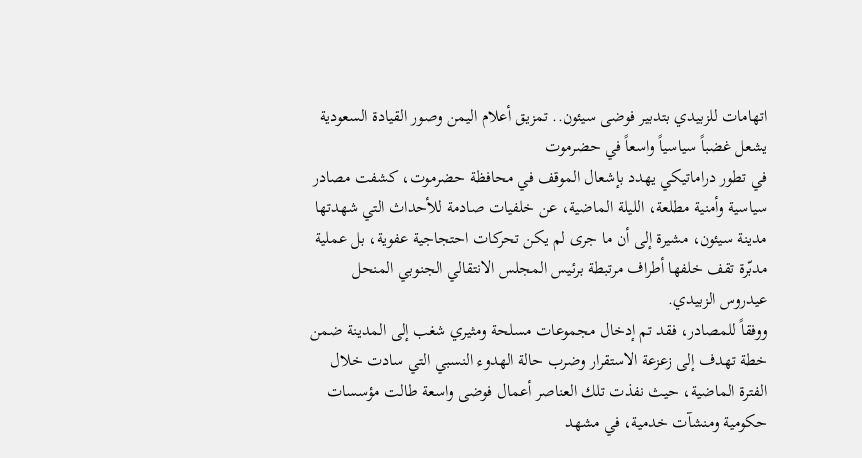اتهامات للزبيدي بتدبير فوضى سيئون.. تمزيق أعلام اليمن وصور القيادة السعودية يشعل غضباً سياسياً واسعاً في حضرموت
في تطور دراماتيكي يهدد بإشعال الموقف في محافظة حضرموت، كشفت مصادر سياسية وأمنية مطلعة، الليلة الماضية، عن خلفيات صادمة للأحداث التي شهدتها مدينة سيئون، مشيرة إلى أن ما جرى لم يكن تحركات احتجاجية عفوية، بل عملية مدبّرة تقف خلفها أطراف مرتبطة برئيس المجلس الانتقالي الجنوبي المنحل عيدروس الزبيدي.
ووفقاً للمصادر، فقد تم إدخال مجموعات مسلحة ومثيري شغب إلى المدينة ضمن خطة تهدف إلى زعزعة الاستقرار وضرب حالة الهدوء النسبي التي سادت خلال الفترة الماضية، حيث نفذت تلك العناصر أعمال فوضى واسعة طالت مؤسسات حكومية ومنشآت خدمية، في مشهد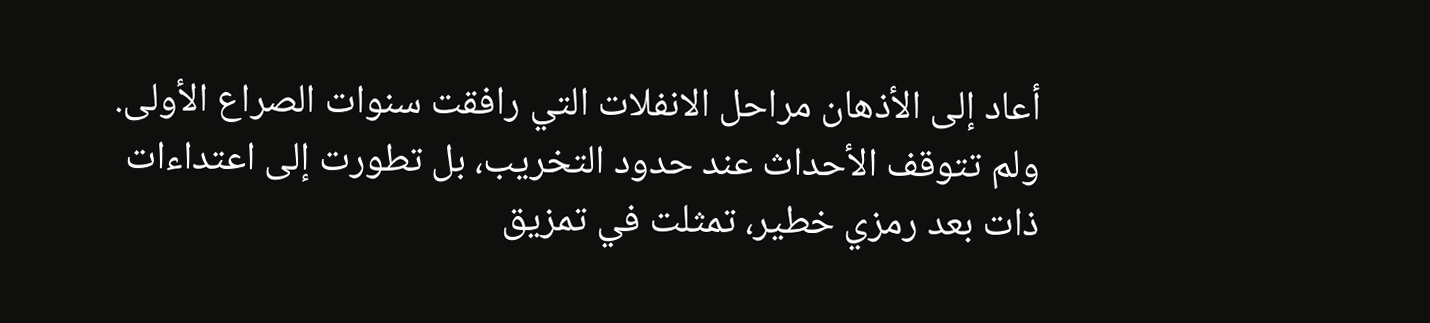أعاد إلى الأذهان مراحل الانفلات التي رافقت سنوات الصراع الأولى.
ولم تتوقف الأحداث عند حدود التخريب، بل تطورت إلى اعتداءات ذات بعد رمزي خطير، تمثلت في تمزيق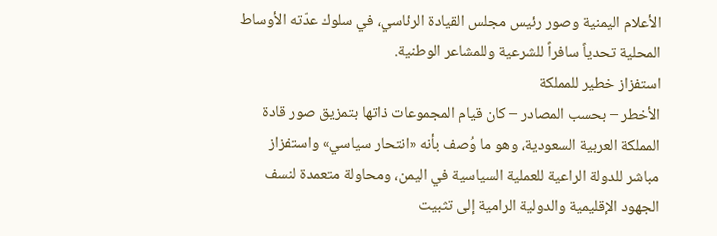الأعلام اليمنية وصور رئيس مجلس القيادة الرئاسي، في سلوك عدّته الأوساط المحلية تحدياً سافراً للشرعية وللمشاعر الوطنية.
استفزاز خطير للمملكة
الأخطر – بحسب المصادر – كان قيام المجموعات ذاتها بتمزيق صور قادة المملكة العربية السعودية، وهو ما وُصف بأنه «انتحار سياسي» واستفزاز مباشر للدولة الراعية للعملية السياسية في اليمن، ومحاولة متعمدة لنسف الجهود الإقليمية والدولية الرامية إلى تثبيت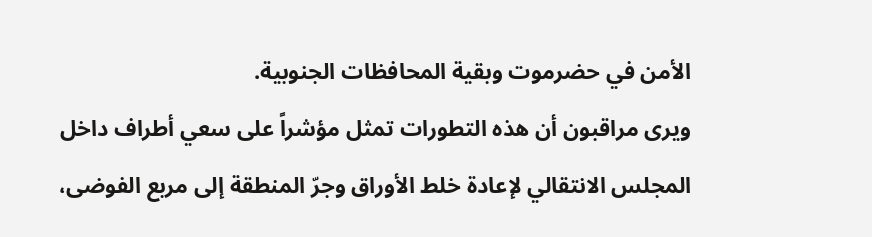الأمن في حضرموت وبقية المحافظات الجنوبية.
ويرى مراقبون أن هذه التطورات تمثل مؤشراً على سعي أطراف داخل المجلس الانتقالي لإعادة خلط الأوراق وجرّ المنطقة إلى مربع الفوضى،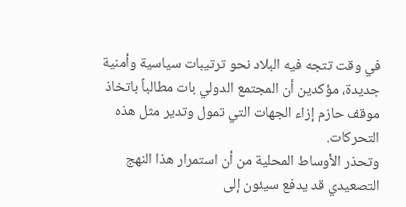في وقت تتجه فيه البلاد نحو ترتيبات سياسية وأمنية جديدة، مؤكدين أن المجتمع الدولي بات مطالباً باتخاذ موقف حازم إزاء الجهات التي تمول وتدير مثل هذه التحركات.
وتحذر الأوساط المحلية من أن استمرار هذا النهج التصعيدي قد يدفع سيئون إلى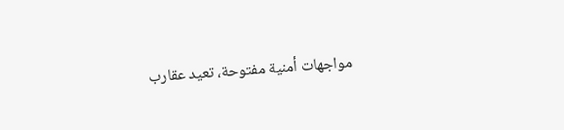مواجهات أمنية مفتوحة، تعيد عقارب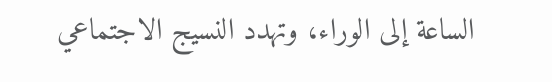الساعة إلى الوراء، وتهدد النسيج الاجتماعي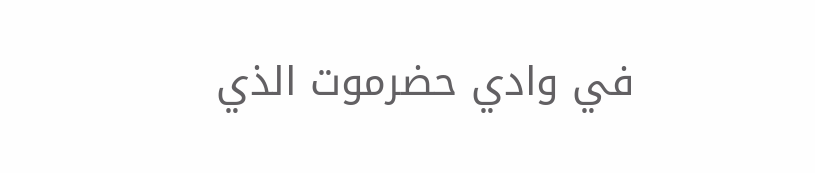في وادي حضرموت الذي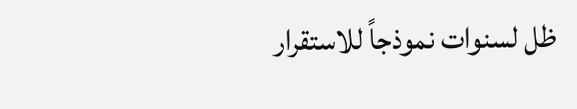ظل لسنوات نموذجاً للاستقرار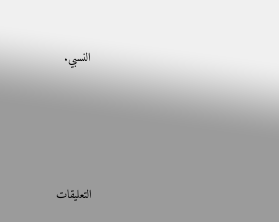النسبي.




التعليقات